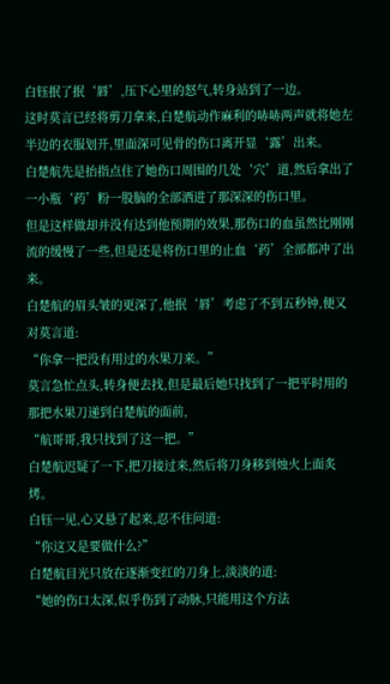白钰抿了抿‘唇’,压下心里的怒气,转身站到了一边。
这时莫言已经将剪刀拿来,白楚航动作麻利的哧哧两声就将她左半边的衣服划开,里面深可见骨的伤口离开显‘露’出来。
白楚航先是抬指点住了她伤口周围的几处‘穴’道,然后拿出了一小瓶‘药’粉一股脑的全部洒进了那深深的伤口里。
但是这样做却并没有达到他预期的效果,那伤口的血虽然比刚刚流的缓慢了一些,但是还是将伤口里的止血‘药’全部都冲了出来。
白楚航的眉头皱的更深了,他抿‘唇’考虑了不到五秒钟,便又对莫言道:
“你拿一把没有用过的水果刀来。”
莫言急忙点头,转身便去找,但是最后她只找到了一把平时用的那把水果刀递到白楚航的面前,
“航哥哥,我只找到了这一把。”
白楚航迟疑了一下,把刀接过来,然后将刀身移到烛火上面炙烤。
白钰一见,心又悬了起来,忍不住问道:
“你这又是要做什么?”
白楚航目光只放在逐渐变红的刀身上,淡淡的道:
“她的伤口太深,似乎伤到了动脉,只能用这个方法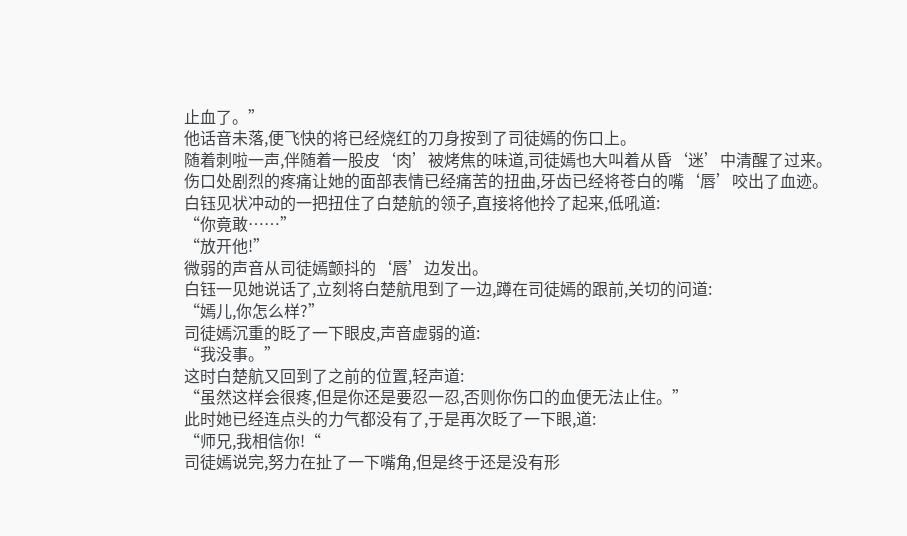止血了。”
他话音未落,便飞快的将已经烧红的刀身按到了司徒嫣的伤口上。
随着刺啦一声,伴随着一股皮‘肉’被烤焦的味道,司徒嫣也大叫着从昏‘迷’中清醒了过来。
伤口处剧烈的疼痛让她的面部表情已经痛苦的扭曲,牙齿已经将苍白的嘴‘唇’咬出了血迹。
白钰见状冲动的一把扭住了白楚航的领子,直接将他拎了起来,低吼道:
“你竟敢……”
“放开他!”
微弱的声音从司徒嫣颤抖的‘唇’边发出。
白钰一见她说话了,立刻将白楚航甩到了一边,蹲在司徒嫣的跟前,关切的问道:
“嫣儿,你怎么样?”
司徒嫣沉重的眨了一下眼皮,声音虚弱的道:
“我没事。”
这时白楚航又回到了之前的位置,轻声道:
“虽然这样会很疼,但是你还是要忍一忍,否则你伤口的血便无法止住。”
此时她已经连点头的力气都没有了,于是再次眨了一下眼,道:
“师兄,我相信你!“
司徒嫣说完,努力在扯了一下嘴角,但是终于还是没有形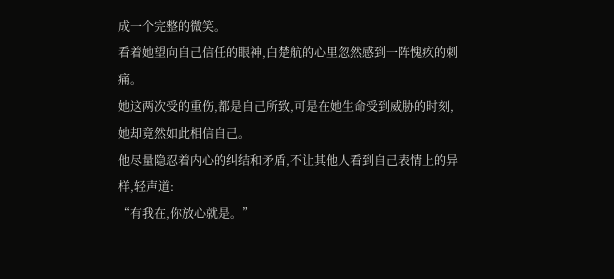成一个完整的微笑。
看着她望向自己信任的眼神,白楚航的心里忽然感到一阵愧疚的刺痛。
她这两次受的重伤,都是自己所致,可是在她生命受到威胁的时刻,她却竟然如此相信自己。
他尽量隐忍着内心的纠结和矛盾,不让其他人看到自己表情上的异样,轻声道:
“有我在,你放心就是。”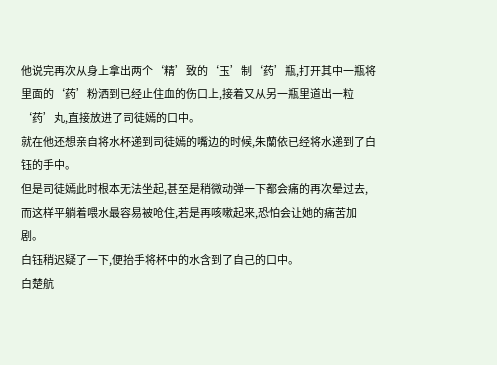他说完再次从身上拿出两个‘精’致的‘玉’制‘药’瓶,打开其中一瓶将里面的‘药’粉洒到已经止住血的伤口上,接着又从另一瓶里道出一粒‘药’丸,直接放进了司徒嫣的口中。
就在他还想亲自将水杯递到司徒嫣的嘴边的时候,朱蘭依已经将水递到了白钰的手中。
但是司徒嫣此时根本无法坐起,甚至是稍微动弹一下都会痛的再次晕过去,而这样平躺着喂水最容易被呛住,若是再咳嗽起来,恐怕会让她的痛苦加剧。
白钰稍迟疑了一下,便抬手将杯中的水含到了自己的口中。
白楚航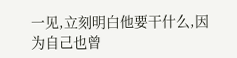一见,立刻明白他要干什么,因为自己也曾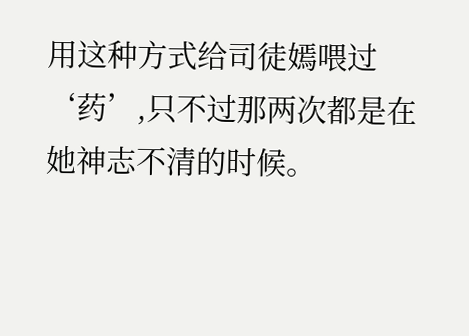用这种方式给司徒嫣喂过‘药’,只不过那两次都是在她神志不清的时候。